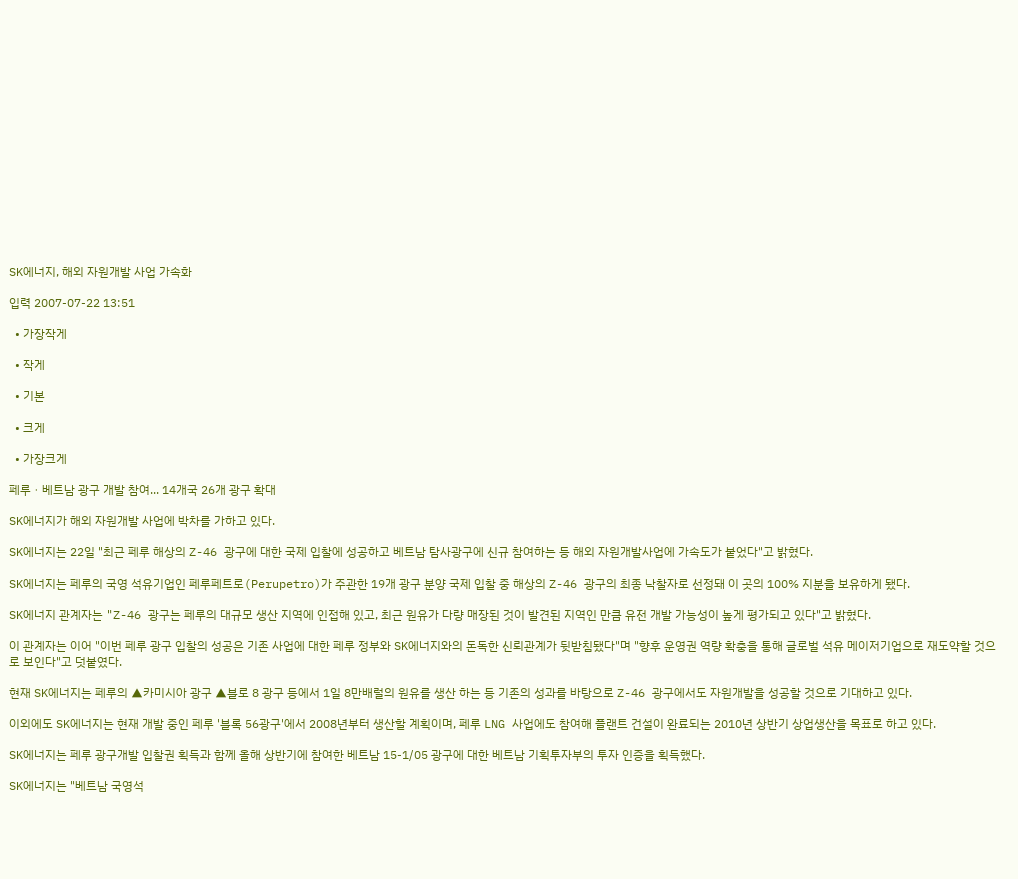SK에너지, 해외 자원개발 사업 가속화

입력 2007-07-22 13:51

  • 가장작게

  • 작게

  • 기본

  • 크게

  • 가장크게

페루ㆍ베트남 광구 개발 참여... 14개국 26개 광구 확대

SK에너지가 해외 자원개발 사업에 박차를 가하고 있다.

SK에너지는 22일 "최근 페루 해상의 Z-46 광구에 대한 국제 입찰에 성공하고 베트남 탐사광구에 신규 참여하는 등 해외 자원개발사업에 가속도가 붙었다"고 밝혔다.

SK에너지는 페루의 국영 석유기업인 페루페트로(Perupetro)가 주관한 19개 광구 분양 국제 입찰 중 해상의 Z-46 광구의 최종 낙찰자로 선정돼 이 곳의 100% 지분을 보유하게 됐다.

SK에너지 관계자는 "Z-46 광구는 페루의 대규모 생산 지역에 인접해 있고, 최근 원유가 다량 매장된 것이 발견된 지역인 만큼 유전 개발 가능성이 높게 평가되고 있다"고 밝혔다.

이 관계자는 이어 "이번 페루 광구 입찰의 성공은 기존 사업에 대한 페루 정부와 SK에너지와의 돈독한 신뢰관계가 뒷받침됐다"며 "향후 운영권 역량 확충을 통해 글로벌 석유 메이저기업으로 재도약할 것으로 보인다"고 덧붙였다.

현재 SK에너지는 페루의 ▲카미시아 광구 ▲블로 8 광구 등에서 1일 8만배럴의 원유를 생산 하는 등 기존의 성과를 바탕으로 Z-46 광구에서도 자원개발을 성공할 것으로 기대하고 있다.

이외에도 SK에너지는 현재 개발 중인 페루 '블록 56광구'에서 2008년부터 생산할 계획이며, 페루 LNG 사업에도 참여해 플랜트 건설이 완료되는 2010년 상반기 상업생산을 목표로 하고 있다.

SK에너지는 페루 광구개발 입찰권 획득과 함께 올해 상반기에 참여한 베트남 15-1/05 광구에 대한 베트남 기획투자부의 투자 인증을 획득했다.

SK에너지는 "베트남 국영석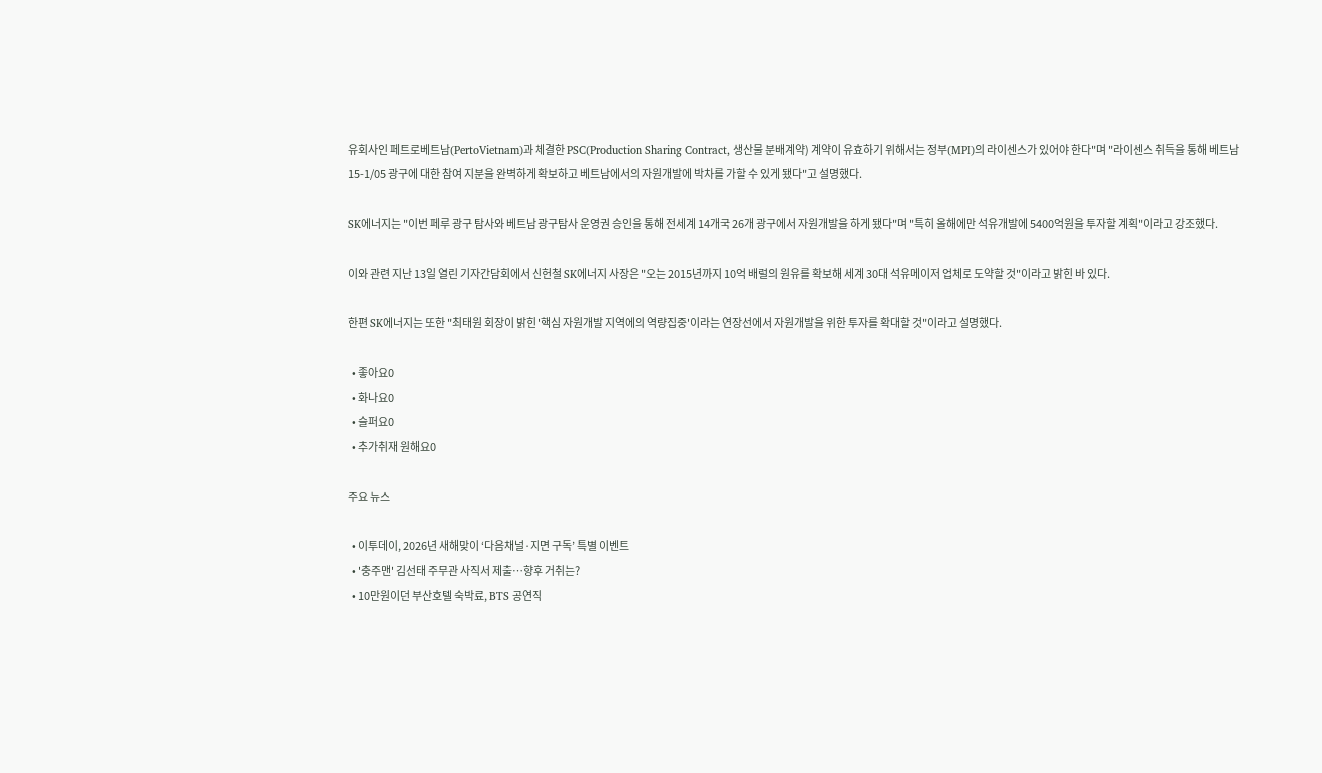유회사인 페트로베트남(PertoVietnam)과 체결한 PSC(Production Sharing Contract, 생산물 분배계약) 계약이 유효하기 위해서는 정부(MPI)의 라이센스가 있어야 한다"며 "라이센스 취득을 통해 베트남 15-1/05 광구에 대한 참여 지분을 완벽하게 확보하고 베트남에서의 자원개발에 박차를 가할 수 있게 됐다"고 설명했다.

SK에너지는 "이번 페루 광구 탐사와 베트남 광구탐사 운영권 승인을 통해 전세계 14개국 26개 광구에서 자원개발을 하게 됐다"며 "특히 올해에만 석유개발에 5400억원을 투자할 계획"이라고 강조했다.

이와 관련 지난 13일 열린 기자간담회에서 신헌철 SK에너지 사장은 "오는 2015년까지 10억 배럴의 원유를 확보해 세계 30대 석유메이저 업체로 도약할 것"이라고 밝힌 바 있다.

한편 SK에너지는 또한 "최태원 회장이 밝힌 '핵심 자원개발 지역에의 역량집중'이라는 연장선에서 자원개발을 위한 투자를 확대할 것"이라고 설명했다.

  • 좋아요0
  • 화나요0
  • 슬퍼요0
  • 추가취재 원해요0

주요 뉴스

  • 이투데이, 2026년 새해맞이 ‘다음채널·지면 구독’ 특별 이벤트
  • '충주맨' 김선태 주무관 사직서 제출…향후 거취는?
  • 10만원이던 부산호텔 숙박료, BTS 공연직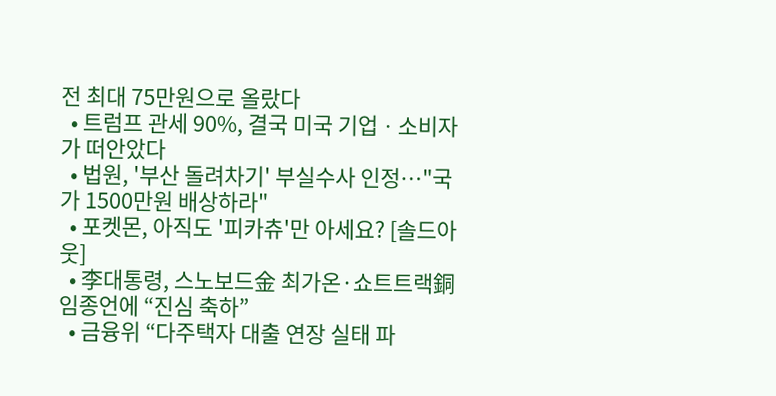전 최대 75만원으로 올랐다
  • 트럼프 관세 90%, 결국 미국 기업ㆍ소비자가 떠안았다
  • 법원, '부산 돌려차기' 부실수사 인정…"국가 1500만원 배상하라"
  • 포켓몬, 아직도 '피카츄'만 아세요? [솔드아웃]
  • 李대통령, 스노보드金 최가온·쇼트트랙銅 임종언에 “진심 축하”
  • 금융위 “다주택자 대출 연장 실태 파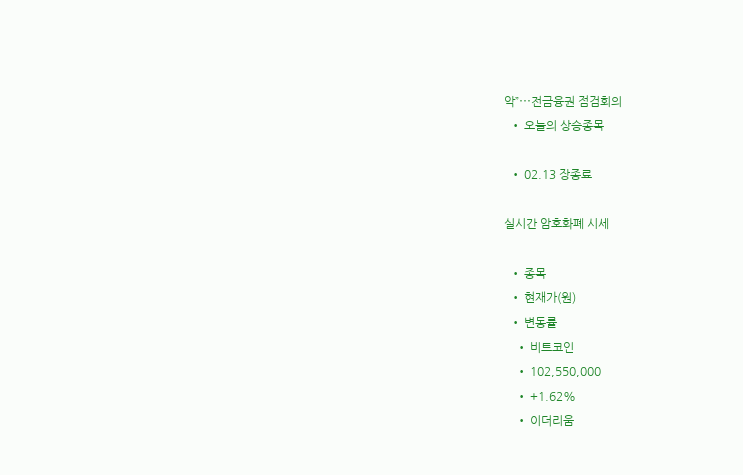악”⋯전금융권 점검회의
  • 오늘의 상승종목

  • 02.13 장종료

실시간 암호화폐 시세

  • 종목
  • 현재가(원)
  • 변동률
    • 비트코인
    • 102,550,000
    • +1.62%
    • 이더리움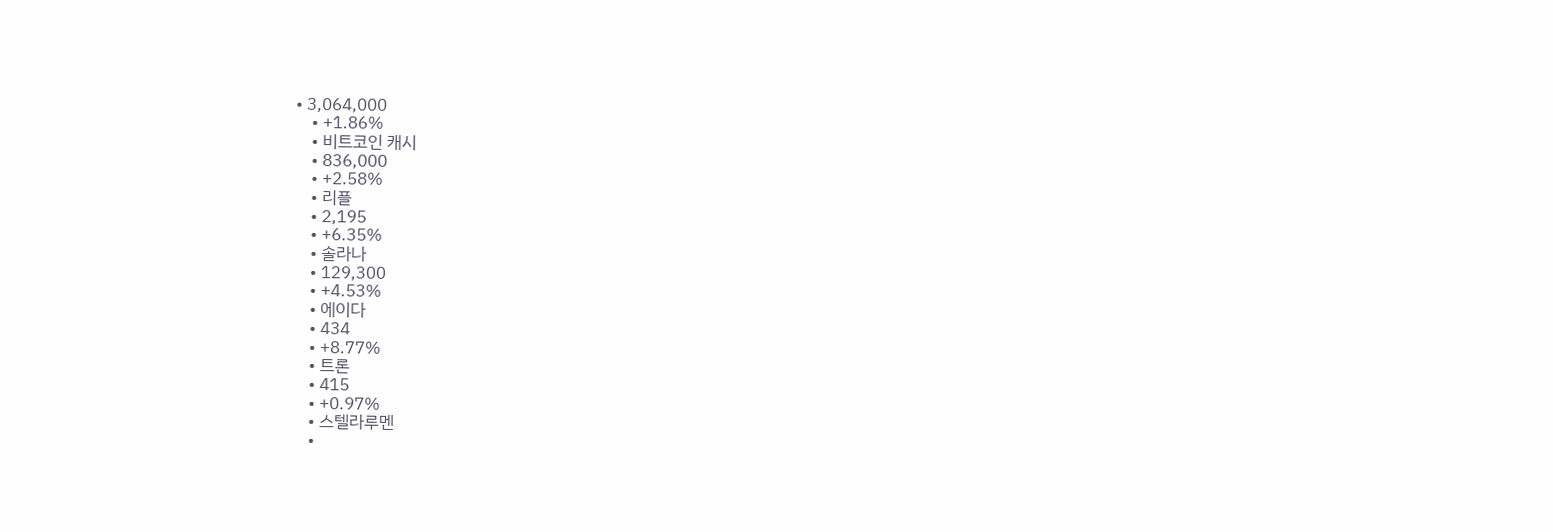• 3,064,000
    • +1.86%
    • 비트코인 캐시
    • 836,000
    • +2.58%
    • 리플
    • 2,195
    • +6.35%
    • 솔라나
    • 129,300
    • +4.53%
    • 에이다
    • 434
    • +8.77%
    • 트론
    • 415
    • +0.97%
    • 스텔라루멘
    •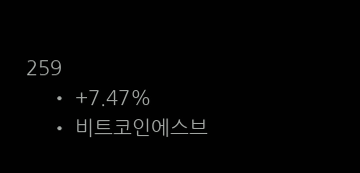259
    • +7.47%
    • 비트코인에스브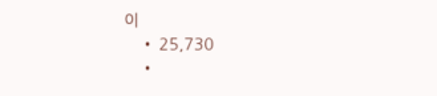이
    • 25,730
    •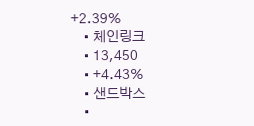+2.39%
    • 체인링크
    • 13,450
    • +4.43%
    • 샌드박스
    •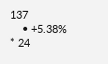137
    • +5.38%
* 24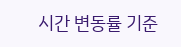시간 변동률 기준